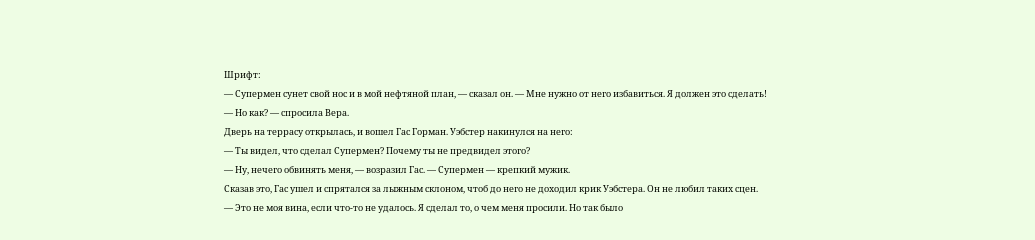Шрифт:
— Супермен сунет свой нос и в мой нефтяной план, — сказал он. — Мне нужно от него избавиться. Я должен это сделать!
— Но как? — спросила Вера.
Дверь на террасу открылась, и вошел Гас Горман. Уэбстер накинулся на него:
— Ты видел, что сделал Супермен? Почему ты не предвидел этого?
— Ну, нечего обвинять меня, — возразил Гас. — Супермен — крепкий мужик.
Сказав это, Гас ушел и спрятался за лыжным склоном, чтоб до него не доходил крик Уэбстера. Он не любил таких сцен.
— Это не моя вина, если что-то не удалось. Я сделал то, о чем меня просили. Но так было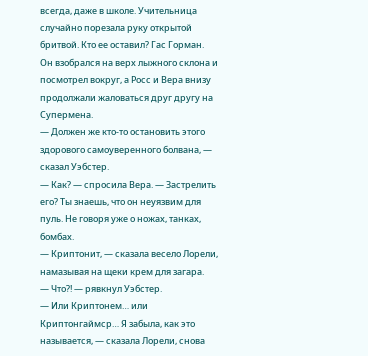всегда, даже в школе. Учительница случайно порезала руку открытой бритвой. Кто ее оставил? Гас Горман.
Он взобрался на верх лыжного склона и посмотрел вокруг, а Росс и Вера внизу продолжали жаловаться друг другу на Супермена.
— Должен же кто-то остановить этого здорового самоуверенного болвана, — сказал Уэбстер.
— Как? — спросила Вера. — Застрелить его? Ты знаешь, что он неуязвим для пуль. Не говоря уже о ножах, танках, бомбах.
— Криптонит, — сказала весело Лорели, намазывая на щеки крем для загара.
— Что?! — рявкнул Уэбстер.
— Или Криптонем… или Криптонгаймср… Я забыла, как это называется, — сказала Лорели, снова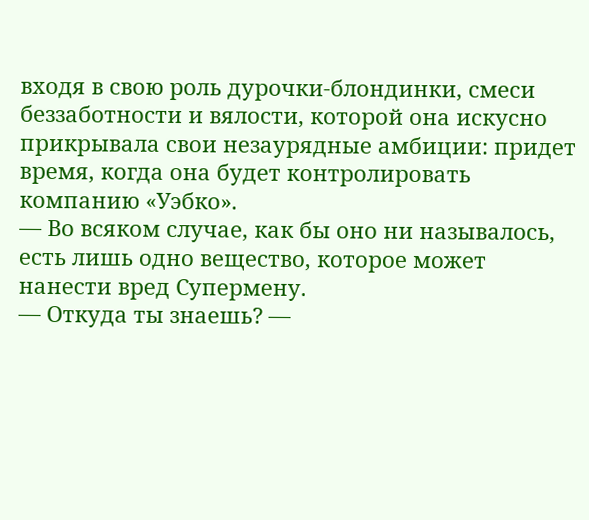входя в свою роль дурочки-блондинки, смеси беззаботности и вялости, которой она искусно прикрывала свои незаурядные амбиции: придет время, когда она будет контролировать компанию «Уэбко».
— Во всяком случае, как бы оно ни называлось, есть лишь одно вещество, которое может нанести вред Супермену.
— Откуда ты знаешь? —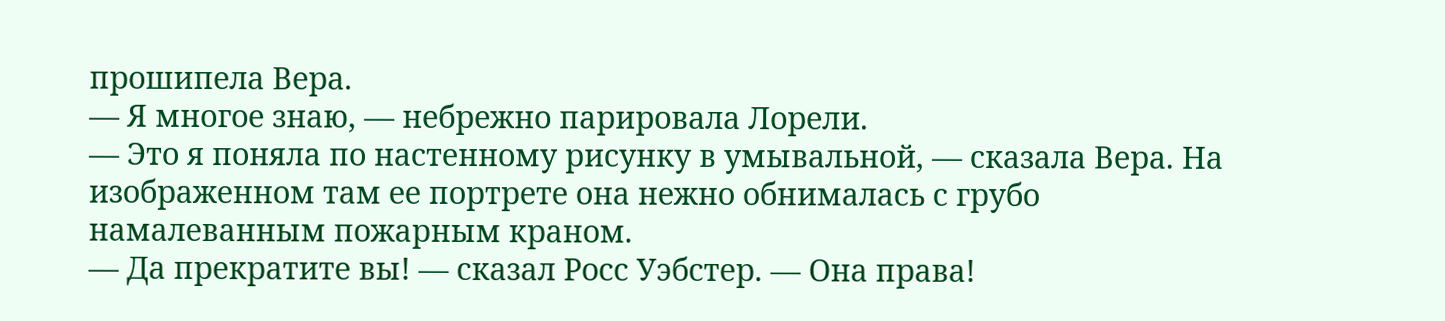прошипела Вера.
— Я многое знаю, — небрежно парировала Лорели.
— Это я поняла по настенному рисунку в умывальной, — сказала Вера. На изображенном там ее портрете она нежно обнималась с грубо намалеванным пожарным краном.
— Да прекратите вы! — сказал Росс Уэбстер. — Она права!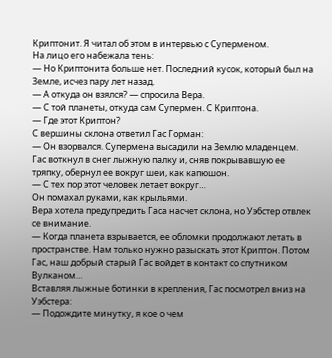Криптонит. Я читал об этом в интервью с Суперменом.
На лицо его набежала тень:
— Но Криптонита больше нет. Последний кусок, который был на Земле, исчез пару лет назад.
— А откуда он взялся? — спросила Вера.
— С той планеты, откуда сам Супермен. С Криптона.
— Где этот Криптон?
С вершины склона ответил Гас Горман:
— Он взорвался. Супермена высадили на Землю младенцем.
Гас воткнул в снег лыжную палку и, сняв покрывавшую ее тряпку, обернул ее вокруг шеи, как капюшон.
— С тех пор этот человек летает вокруг…
Он помахал руками, как крыльями.
Вера хотела предупредить Гаса насчет склона, но Уэбстер отвлек се внимание.
— Когда планета взрывается, ее обломки продолжают летать в пространстве. Нам только нужно разыскать этот Криптон. Потом Гас, наш добрый старый Гас войдет в контакт со спутником Вулканом…
Вставляя лыжные ботинки в крепления, Гас посмотрел вниз на Уэбстера:
— Подождите минутку, я кое о чем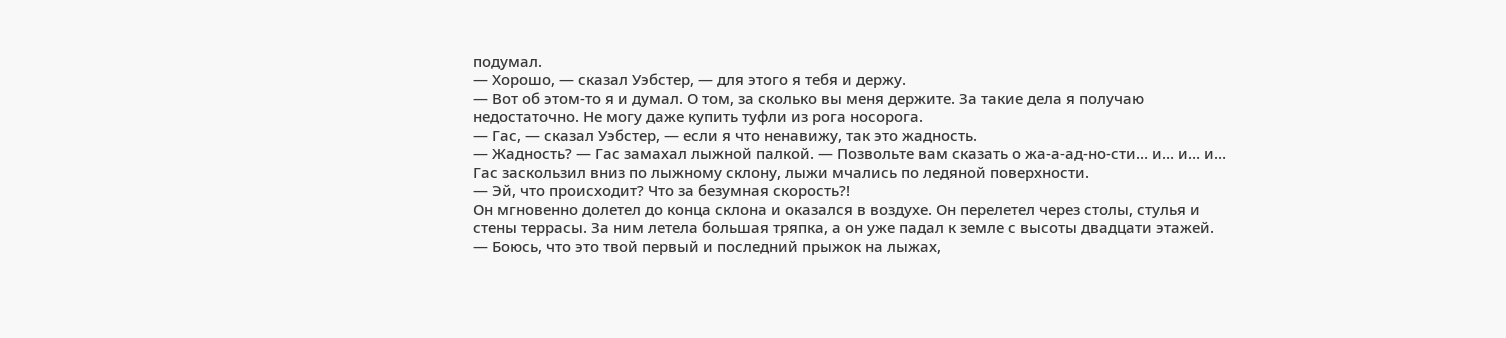подумал.
— Хорошо, — сказал Уэбстер, — для этого я тебя и держу.
— Вот об этом-то я и думал. О том, за сколько вы меня держите. За такие дела я получаю недостаточно. Не могу даже купить туфли из рога носорога.
— Гас, — сказал Уэбстер, — если я что ненавижу, так это жадность.
— Жадность? — Гас замахал лыжной палкой. — Позвольте вам сказать о жа-а-ад-но-сти… и… и… и…
Гас заскользил вниз по лыжному склону, лыжи мчались по ледяной поверхности.
— Эй, что происходит? Что за безумная скорость?!
Он мгновенно долетел до конца склона и оказался в воздухе. Он перелетел через столы, стулья и стены террасы. За ним летела большая тряпка, а он уже падал к земле с высоты двадцати этажей.
— Боюсь, что это твой первый и последний прыжок на лыжах,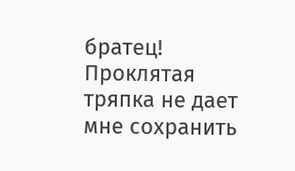братец! Проклятая тряпка не дает мне сохранить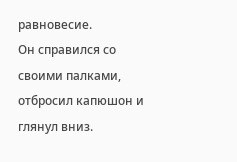равновесие.
Он справился со своими палками, отбросил капюшон и глянул вниз.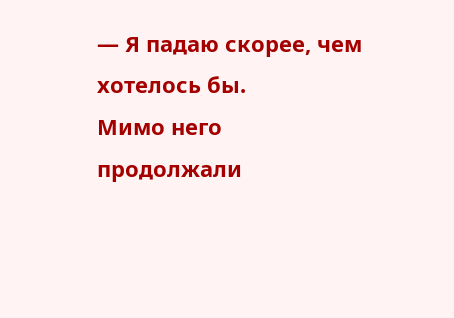— Я падаю скорее, чем хотелось бы.
Мимо него продолжали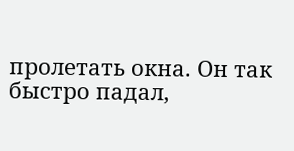пролетать окна. Он так быстро падал,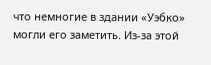что немногие в здании «Уэбко» могли его заметить. Из-за этой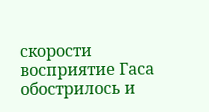скорости восприятие Гаса обострилось и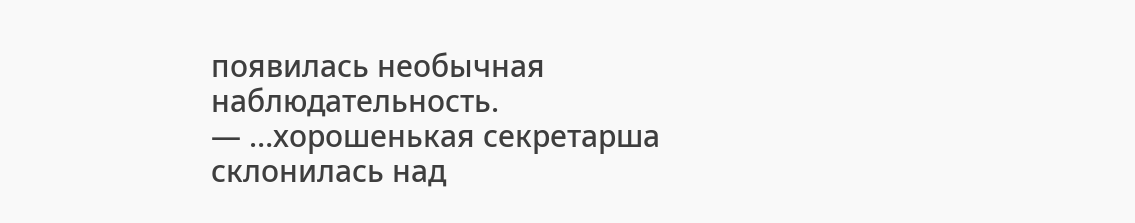появилась необычная наблюдательность.
— …хорошенькая секретарша склонилась над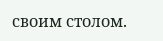своим столом.